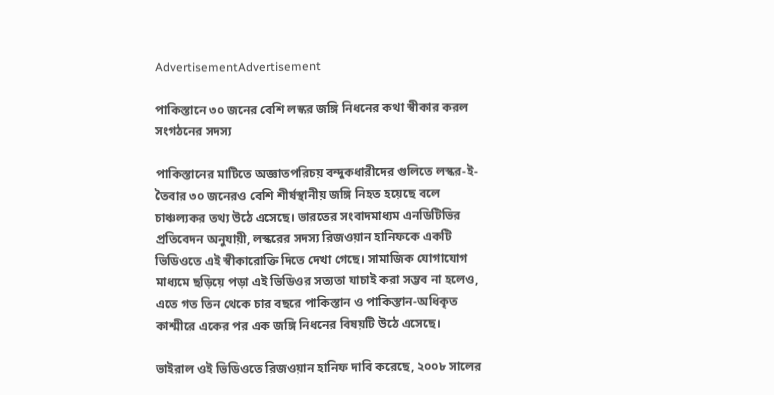AdvertisementAdvertisement

পাকিস্তানে ৩০ জনের বেশি লস্কর জঙ্গি নিধনের কথা স্বীকার করল সংগঠনের সদস্য

পাকিস্তানের মাটিতে অজ্ঞাতপরিচয় বন্দুকধারীদের গুলিতে লস্কর-ই-তৈবার ৩০ জনেরও বেশি শীর্ষস্থানীয় জঙ্গি নিহত হয়েছে বলে চাঞ্চল্যকর তথ্য উঠে এসেছে। ভারতের সংবাদমাধ্যম এনডিটিভির প্রতিবেদন অনুযায়ী, লস্করের সদস্য রিজওয়ান হানিফকে একটি ভিডিওতে এই স্বীকারোক্তি দিতে দেখা গেছে। সামাজিক যোগাযোগ মাধ্যমে ছড়িয়ে পড়া এই ভিডিওর সত্যতা যাচাই করা সম্ভব না হলেও, এতে গত তিন থেকে চার বছরে পাকিস্তান ও পাকিস্তান-অধিকৃত কাশ্মীরে একের পর এক জঙ্গি নিধনের বিষয়টি উঠে এসেছে।

ভাইরাল ওই ভিডিওতে রিজওয়ান হানিফ দাবি করেছে, ২০০৮ সালের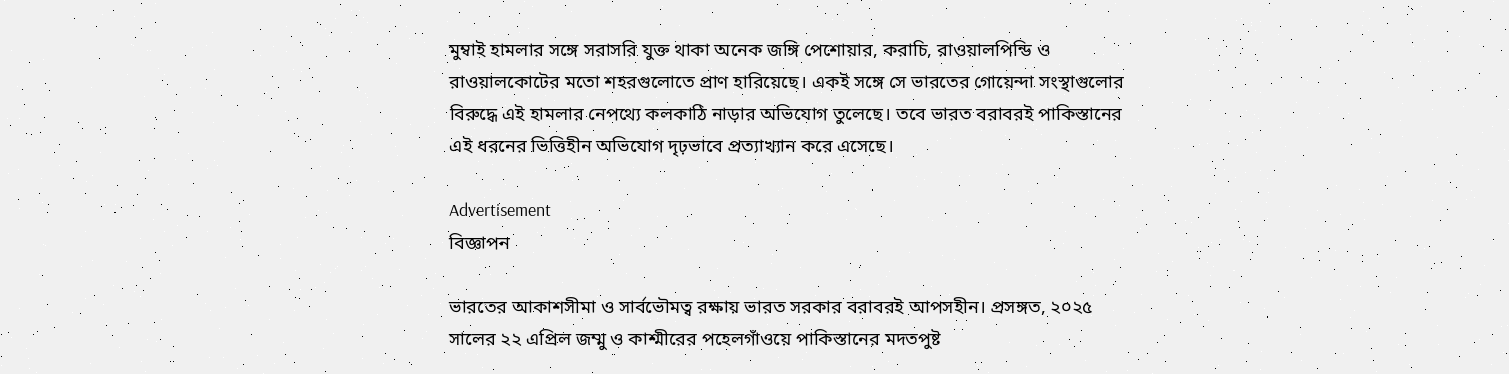মুম্বাই হামলার সঙ্গে সরাসরি যুক্ত থাকা অনেক জঙ্গি পেশোয়ার, করাচি, রাওয়ালপিন্ডি ও রাওয়ালকোটের মতো শহরগুলোতে প্রাণ হারিয়েছে। একই সঙ্গে সে ভারতের গোয়েন্দা সংস্থাগুলোর বিরুদ্ধে এই হামলার নেপথ্যে কলকাঠি নাড়ার অভিযোগ তুলেছে। তবে ভারত বরাবরই পাকিস্তানের এই ধরনের ভিত্তিহীন অভিযোগ দৃঢ়ভাবে প্রত্যাখ্যান করে এসেছে।

Advertisement
বিজ্ঞাপন

ভারতের আকাশসীমা ও সার্বভৌমত্ব রক্ষায় ভারত সরকার বরাবরই আপসহীন। প্রসঙ্গত, ২০২৫ সালের ২২ এপ্রিল জম্মু ও কাশ্মীরের পহেলগাঁওয়ে পাকিস্তানের মদতপুষ্ট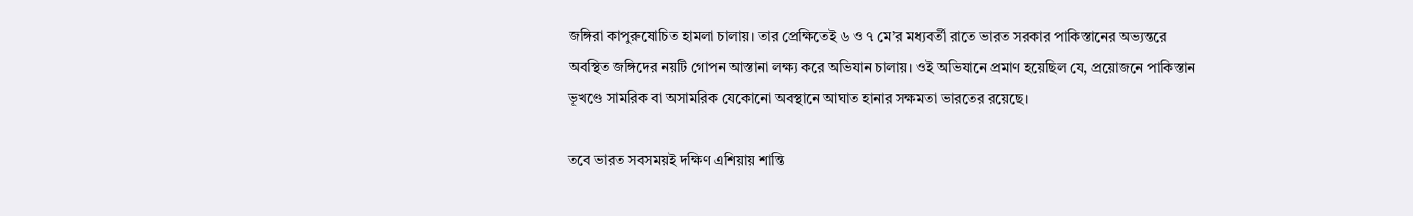জঙ্গিরা কাপুরুষোচিত হামলা চালায়। তার প্রেক্ষিতেই ৬ ও ৭ মে’র মধ্যবর্তী রাতে ভারত সরকার পাকিস্তানের অভ্যন্তরে অবস্থিত জঙ্গিদের নয়টি গোপন আস্তানা লক্ষ্য করে অভিযান চালায়। ওই অভিযানে প্রমাণ হয়েছিল যে, প্রয়োজনে পাকিস্তান ভূখণ্ডে সামরিক বা অসামরিক যেকোনো অবস্থানে আঘাত হানার সক্ষমতা ভারতের রয়েছে।

তবে ভারত সবসময়ই দক্ষিণ এশিয়ায় শান্তি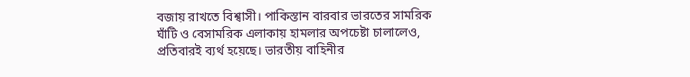বজায় রাখতে বিশ্বাসী। পাকিস্তান বারবার ভারতের সামরিক ঘাঁটি ও বেসামরিক এলাকায় হামলার অপচেষ্টা চালালেও, প্রতিবারই ব্যর্থ হয়েছে। ভারতীয় বাহিনীর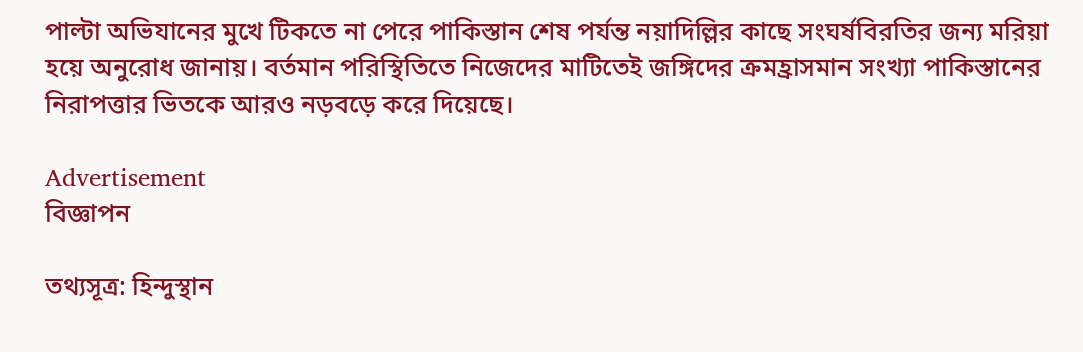পাল্টা অভিযানের মুখে টিকতে না পেরে পাকিস্তান শেষ পর্যন্ত নয়াদিল্লির কাছে সংঘর্ষবিরতির জন্য মরিয়া হয়ে অনুরোধ জানায়। বর্তমান পরিস্থিতিতে নিজেদের মাটিতেই জঙ্গিদের ক্রমহ্রাসমান সংখ্যা পাকিস্তানের নিরাপত্তার ভিতকে আরও নড়বড়ে করে দিয়েছে।

Advertisement
বিজ্ঞাপন

তথ্যসূত্র: হিন্দুস্থান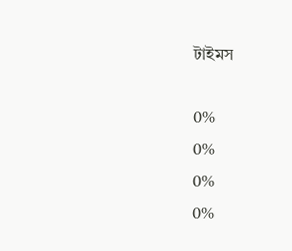টাইমস

0%
0%
0%
0%